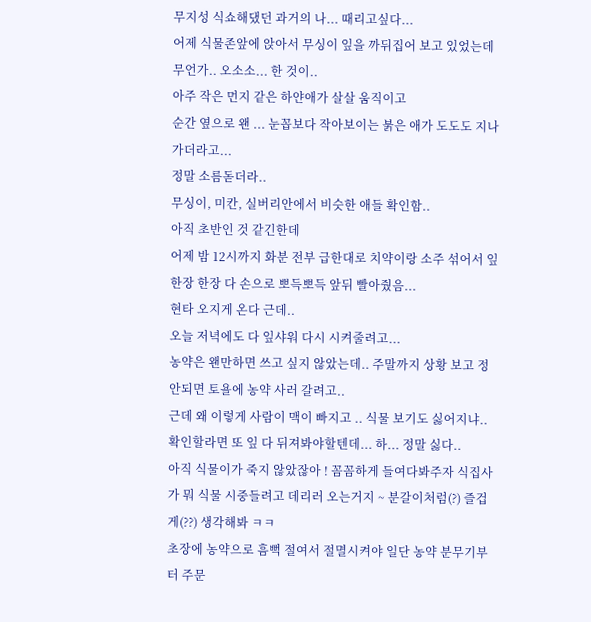무지성 식쇼해댔던 과거의 나... 때리고싶다...
어제 식물존앞에 앉아서 무싱이 잎을 까뒤집어 보고 있었는데
무언가.. 오소소... 한 것이..
아주 작은 먼지 같은 하얀애가 살살 움직이고
순간 옆으로 왠 ... 눈꼽보다 작아보이는 붉은 애가 도도도 지나가더라고...
정말 소름돋더라..
무싱이, 미칸, 실버리안에서 비슷한 애들 확인함..
아직 초반인 것 같긴한데
어제 밤 12시까지 화분 전부 급한대로 치약이랑 소주 섞어서 잎 한장 한장 다 손으로 뽀득뽀득 앞뒤 빨아줬음...
현타 오지게 온다 근데..
오늘 저녁에도 다 잎샤워 다시 시켜줄려고...
농약은 왠만하면 쓰고 싶지 않았는데.. 주말까지 상황 보고 정 안되면 토욜에 농약 사러 갈려고..
근데 왜 이렇게 사람이 맥이 빠지고 .. 식물 보기도 싫어지냐..
확인할라면 또 잎 다 뒤져봐야할텐데... 하... 정말 싫다..
아직 식물이가 죽지 않았잖아 ! 꼼꼼하게 들여다봐주자 식집사가 뭐 식물 시중들려고 데리러 오는거지 ~ 분갈이처럼(?) 즐겁게(??) 생각해봐 ㅋㅋ
초장에 농약으로 흠뻑 절여서 절멸시켜야 일단 농약 분무기부터 주문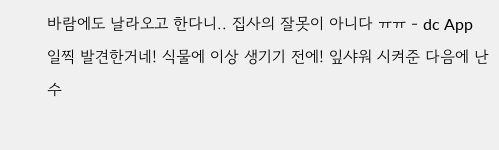바람에도 날라오고 한다니.. 집사의 잘못이 아니다 ㅠㅠ - dc App
일찍 발견한거네! 식물에 이상 생기기 전에! 잎샤워 시켜준 다음에 난 수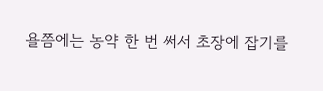욜쯤에는 농약 한 번 써서 초장에 잡기를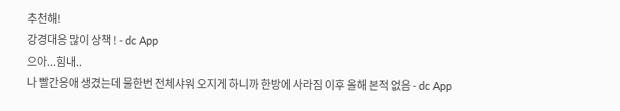추천해!
강경대응 많이 상책 ! - dc App
으아...힘내..
나 빨간응애 생겼는데 물한번 전체샤워 오지게 하니까 한방에 사라짐 이후 올해 본적 없음 - dc App